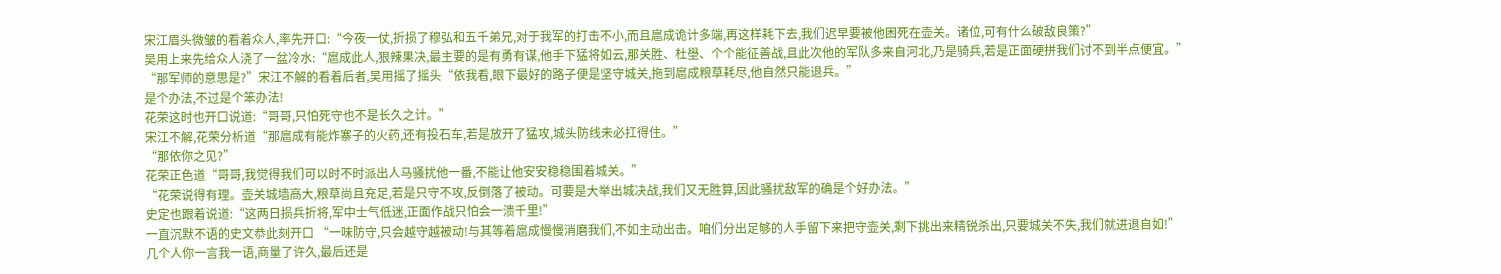宋江眉头微皱的看着众人,率先开口:“今夜一仗,折损了穆弘和五千弟兄,对于我军的打击不小,而且扈成诡计多端,再这样耗下去,我们迟早要被他困死在壶关。诸位,可有什么破敌良策?”
吴用上来先给众人浇了一盆冷水:“扈成此人,狠辣果决,最主要的是有勇有谋,他手下猛将如云,那关胜、杜壆、个个能征善战,且此次他的军队多来自河北,乃是骑兵,若是正面硬拼我们讨不到半点便宜。”
“那军师的意思是?”宋江不解的看着后者,吴用摇了摇头“依我看,眼下最好的路子便是坚守城关,拖到扈成粮草耗尽,他自然只能退兵。”
是个办法,不过是个笨办法!
花荣这时也开口说道:“哥哥,只怕死守也不是长久之计。”
宋江不解,花荣分析道“那扈成有能炸寨子的火药,还有投石车,若是放开了猛攻,城头防线未必扛得住。”
“那依你之见?”
花荣正色道“哥哥,我觉得我们可以时不时派出人马骚扰他一番,不能让他安安稳稳围着城关。”
“花荣说得有理。壶关城墙高大,粮草尚且充足,若是只守不攻,反倒落了被动。可要是大举出城决战,我们又无胜算,因此骚扰敌军的确是个好办法。”
史定也跟着说道:“这两日损兵折将,军中士气低迷,正面作战只怕会一溃千里!”
一直沉默不语的史文恭此刻开口 “一味防守,只会越守越被动!与其等着扈成慢慢消磨我们,不如主动出击。咱们分出足够的人手留下来把守壶关,剩下挑出来精锐杀出,只要城关不失,我们就进退自如!”
几个人你一言我一语,商量了许久,最后还是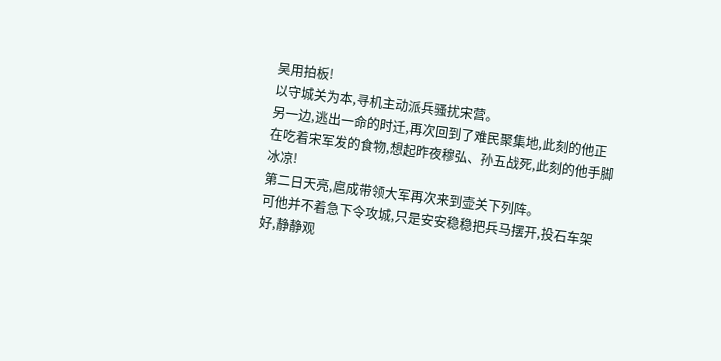吴用拍板!
以守城关为本,寻机主动派兵骚扰宋营。
另一边,逃出一命的时迁,再次回到了难民聚集地,此刻的他正在吃着宋军发的食物,想起昨夜穆弘、孙五战死,此刻的他手脚冰凉!
第二日天亮,扈成带领大军再次来到壶关下列阵。
可他并不着急下令攻城,只是安安稳稳把兵马摆开,投石车架好,静静观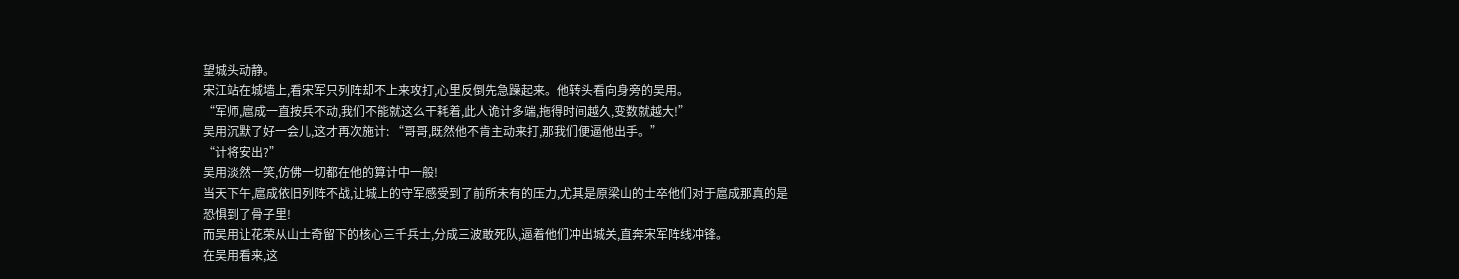望城头动静。
宋江站在城墙上,看宋军只列阵却不上来攻打,心里反倒先急躁起来。他转头看向身旁的吴用。
“军师,扈成一直按兵不动,我们不能就这么干耗着,此人诡计多端,拖得时间越久,变数就越大!”
吴用沉默了好一会儿,这才再次施计: “哥哥,既然他不肯主动来打,那我们便逼他出手。”
“计将安出?”
吴用淡然一笑,仿佛一切都在他的算计中一般!
当天下午,扈成依旧列阵不战,让城上的守军感受到了前所未有的压力,尤其是原梁山的士卒他们对于扈成那真的是恐惧到了骨子里!
而吴用让花荣从山士奇留下的核心三千兵士,分成三波敢死队,逼着他们冲出城关,直奔宋军阵线冲锋。
在吴用看来,这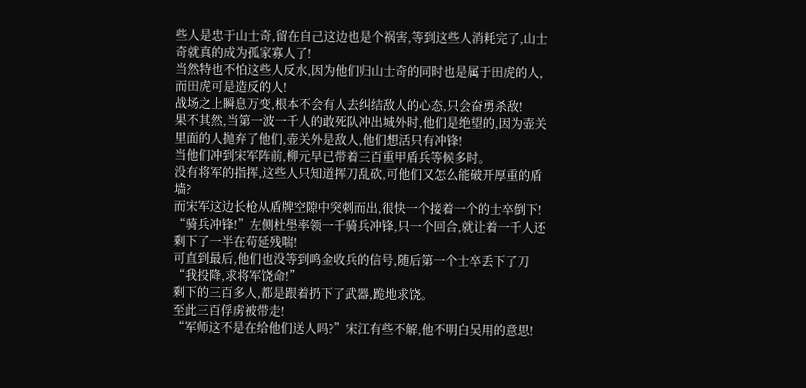些人是忠于山士奇,留在自己这边也是个祸害,等到这些人消耗完了,山士奇就真的成为孤家寡人了!
当然特也不怕这些人反水,因为他们归山士奇的同时也是属于田虎的人,而田虎可是造反的人!
战场之上瞬息万变,根本不会有人去纠结敌人的心态,只会奋勇杀敌!
果不其然,当第一波一千人的敢死队冲出城外时,他们是绝望的,因为壶关里面的人抛弃了他们,壶关外是敌人,他们想活只有冲锋!
当他们冲到宋军阵前,柳元早已带着三百重甲盾兵等候多时。
没有将军的指挥,这些人只知道挥刀乱砍,可他们又怎么能破开厚重的盾墙?
而宋军这边长枪从盾牌空隙中突刺而出,很快一个接着一个的士卒倒下!
“骑兵冲锋!”左侧杜壆率领一千骑兵冲锋,只一个回合,就让着一千人还剩下了一半在苟延残喘!
可直到最后,他们也没等到鸣金收兵的信号,随后第一个士卒丢下了刀“我投降,求将军饶命!”
剩下的三百多人,都是跟着扔下了武器,跪地求饶。
至此三百俘虏被带走!
“军师这不是在给他们送人吗?”宋江有些不解,他不明白吴用的意思!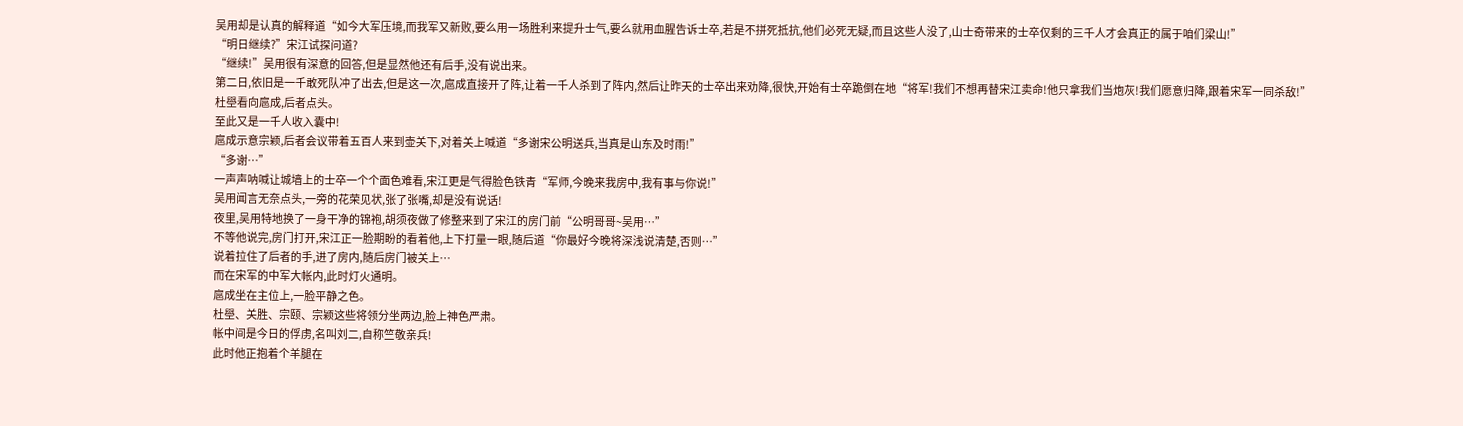吴用却是认真的解释道“如今大军压境,而我军又新败,要么用一场胜利来提升士气,要么就用血腥告诉士卒,若是不拼死抵抗,他们必死无疑,而且这些人没了,山士奇带来的士卒仅剩的三千人才会真正的属于咱们梁山!”
“明日继续?”宋江试探问道?
“继续!”吴用很有深意的回答,但是显然他还有后手,没有说出来。
第二日,依旧是一千敢死队冲了出去,但是这一次,扈成直接开了阵,让着一千人杀到了阵内,然后让昨天的士卒出来劝降,很快,开始有士卒跪倒在地“将军!我们不想再替宋江卖命!他只拿我们当炮灰!我们愿意归降,跟着宋军一同杀敌!”
杜壆看向扈成,后者点头。
至此又是一千人收入囊中!
扈成示意宗颖,后者会议带着五百人来到壶关下,对着关上喊道“多谢宋公明送兵,当真是山东及时雨!”
“多谢…”
一声声呐喊让城墙上的士卒一个个面色难看,宋江更是气得脸色铁青“军师,今晚来我房中,我有事与你说!”
吴用闻言无奈点头,一旁的花荣见状,张了张嘴,却是没有说话!
夜里,吴用特地换了一身干净的锦袍,胡须夜做了修整来到了宋江的房门前“公明哥哥~吴用…”
不等他说完,房门打开,宋江正一脸期盼的看着他,上下打量一眼,随后道“你最好今晚将深浅说清楚,否则…”
说着拉住了后者的手,进了房内,随后房门被关上…
而在宋军的中军大帐内,此时灯火通明。
扈成坐在主位上,一脸平静之色。
杜壆、关胜、宗颐、宗颖这些将领分坐两边,脸上神色严肃。
帐中间是今日的俘虏,名叫刘二,自称竺敬亲兵!
此时他正抱着个羊腿在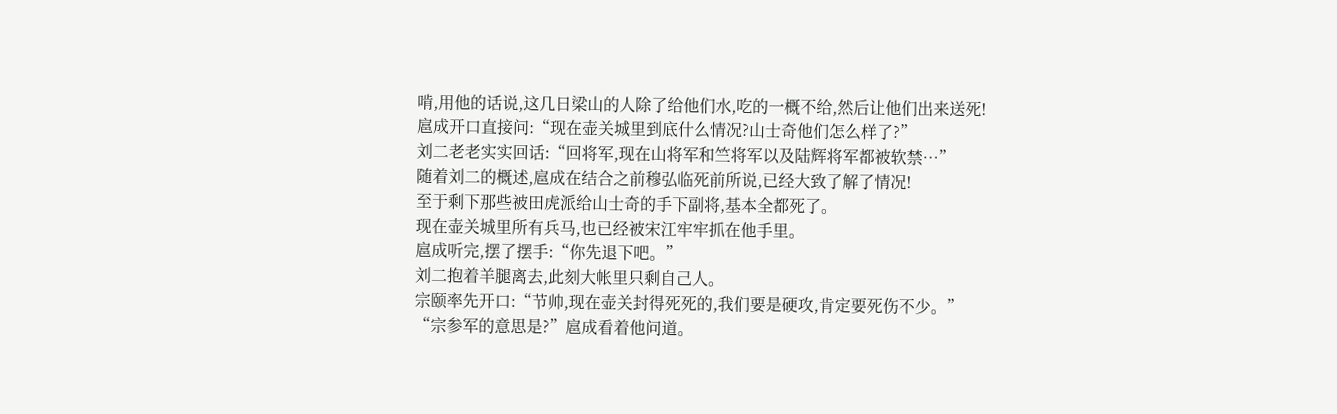啃,用他的话说,这几日梁山的人除了给他们水,吃的一概不给,然后让他们出来送死!
扈成开口直接问:“现在壶关城里到底什么情况?山士奇他们怎么样了?”
刘二老老实实回话:“回将军,现在山将军和竺将军以及陆辉将军都被软禁…”
随着刘二的概述,扈成在结合之前穆弘临死前所说,已经大致了解了情况!
至于剩下那些被田虎派给山士奇的手下副将,基本全都死了。
现在壶关城里所有兵马,也已经被宋江牢牢抓在他手里。
扈成听完,摆了摆手:“你先退下吧。”
刘二抱着羊腿离去,此刻大帐里只剩自己人。
宗颐率先开口:“节帅,现在壶关封得死死的,我们要是硬攻,肯定要死伤不少。”
“宗参军的意思是?”扈成看着他问道。